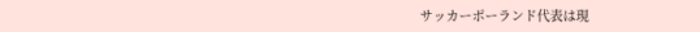サッカーポーランド代表は現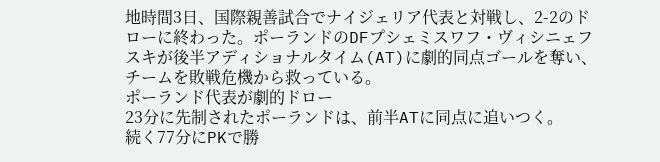地時間3日、国際親善試合でナイジェリア代表と対戦し、2-2のドローに終わった。ポーランドのDFプシェミスワフ・ヴィシニェフスキが後半アディショナルタイム(AT)に劇的同点ゴールを奪い、チームを敗戦危機から救っている。
ポーランド代表が劇的ドロー
23分に先制されたポーランドは、前半ATに同点に追いつく。
続く77分にPKで勝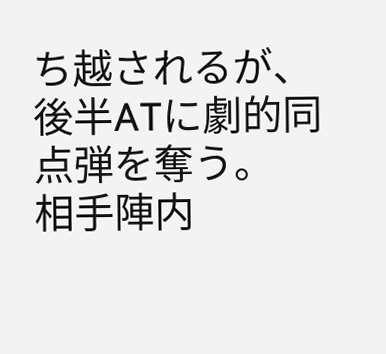ち越されるが、後半ATに劇的同点弾を奪う。
相手陣内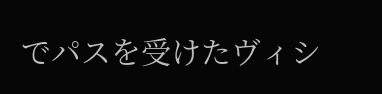でパスを受けたヴィシ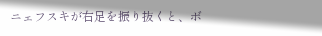ニェフスキが右足を振り抜くと、ボ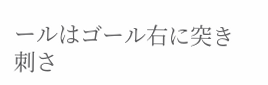ールはゴール右に突き刺さ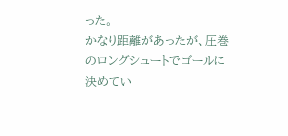った。
かなり距離があったが、圧巻のロングシュートでゴールに決めてい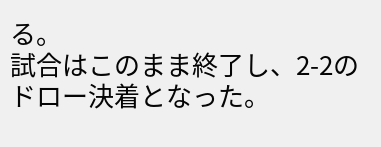る。
試合はこのまま終了し、2-2のドロー決着となった。